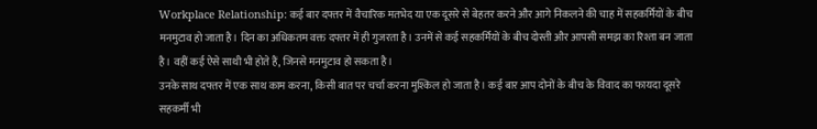Workplace Relationship: कई बार दफ्तर में वैचारिक मतभेद या एक दूसरे से बेहतर करने और आगे निकलने की चाह में सहकर्मियों के बीच मनमुटाव हो जाता है। दिन का अधिकतम वक्त दफ्तर में ही गुजरता है। उनमें से कई सहकर्मियों के बीच दोस्ती और आपसी समझ का रिश्ता बन जाता है। वहीं कई ऐसे साथी भी होते हैं, जिनसे मनमुटाव हो सकता है।
उनके साथ दफ्तर में एक साथ काम करना, किसी बात पर चर्चा करना मुश्किल हो जाता है। कई बार आप दोनों के बीच के विवाद का फायदा दूसरे सहकर्मी भी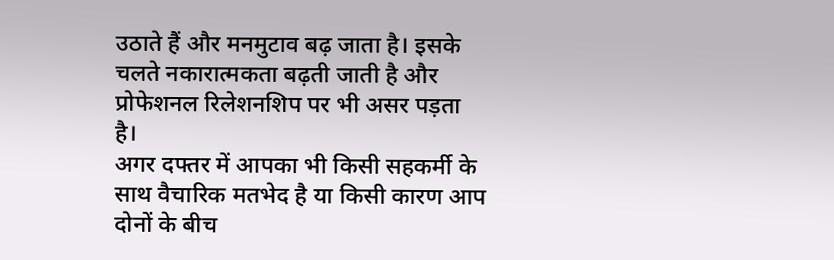उठाते हैं और मनमुटाव बढ़ जाता है। इसके चलते नकारात्मकता बढ़ती जाती है और प्रोफेशनल रिलेशनशिप पर भी असर पड़ता है।
अगर दफ्तर में आपका भी किसी सहकर्मी के साथ वैचारिक मतभेद है या किसी कारण आप दोनों के बीच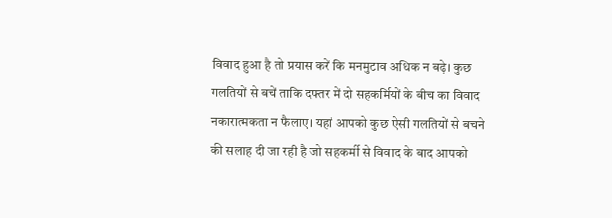विवाद हुआ है तो प्रयास करें कि मनमुटाव अधिक न बढ़े। कुछ गलतियों से बचें ताकि दफ्तर में दो सहकर्मियों के बीच का विवाद नकारात्मकता न फैलाए। यहां आपको कुछ ऐसी गलतियों से बचने की सलाह दी जा रही है जो सहकर्मी से विवाद के बाद आपको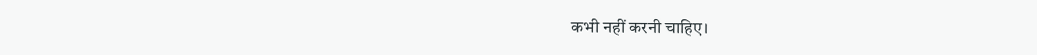कभी नहीं करनी चाहिए।